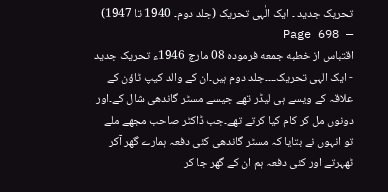تحریک جدید ۔ ایک الٰہی تحریک (جلد دوم۔ 1940 تا 1947) — Page 698
اقتباس از خطبه جمعه فرموده 08 مارچ 1946ء تحریک جدید - ایک الہی تحریک۔۔۔۔جلد دوم ہیں۔ان کے والد کیپ ٹاؤن کے علاقہ کے ویسے ہی لیڈر تھے جیسے مسٹر گاندھی شال کے۔اور دونوں مل کر کام کیا کرتے تھے۔جب ڈاکٹر صاحب مجھے ملے تو انہوں نے بتایا کہ مسٹر گاندھی کئی دفعہ ہمارے گھر آکر ٹھہرتے اور کئی دفعہ ہم ان کے گھر جا کر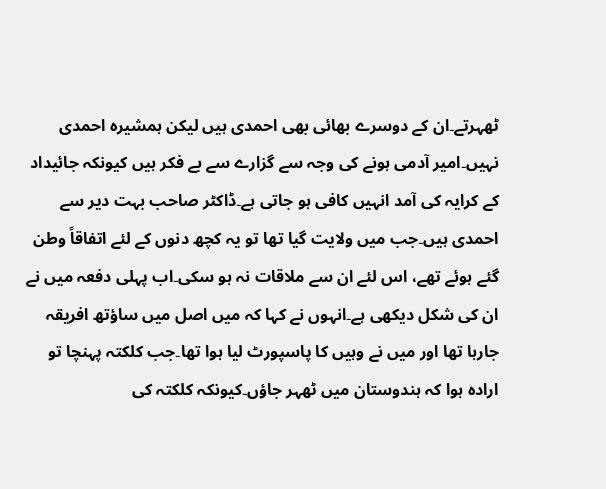ٹھہرتے۔ان کے دوسرے بھائی بھی احمدی ہیں لیکن ہمشیرہ احمدی نہیں۔امیر آدمی ہونے کی وجہ سے گزارے سے بے فکر ہیں کیونکہ جائیداد کے کرایہ کی آمد انہیں کافی ہو جاتی ہے۔ڈاکٹر صاحب بہت دیر سے احمدی ہیں۔جب میں ولایت گیا تھا تو یہ کچھ دنوں کے لئے اتفاقاً وطن گئے ہوئے تھے، اس لئے ان سے ملاقات نہ ہو سکی۔اب پہلی دفعہ میں نے ان کی شکل دیکھی ہے۔انہوں نے کہا کہ میں اصل میں ساؤتھ افریقہ جارہا تھا اور میں نے وہیں کا پاسپورٹ لیا ہوا تھا۔جب کلکتہ پہنچا تو ارادہ ہوا کہ ہندوستان میں ٹھہر جاؤں۔کیونکہ کلکتہ کی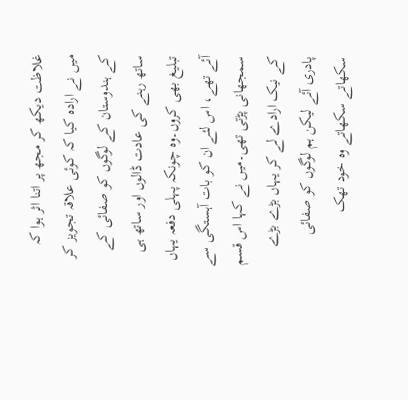غلاظت دیکھ کر مجھ پر اتنا اثر ہوا کہ میں نے ارادہ کیا کہ کوئی علاقہ تجویز کر کے ہندوستان کے لوگوں کو صفائی کے ساتھ رہنے کی عادت ڈالوں اور ساتھ ہی تبلیغ بھی کروں۔وہ چونکہ پہلی دفعہ یہاں آئے تھے، اس لئے ان کو بات آہستگی سے سمجھانی پڑتی تھی۔میں نے کہا اس قسم کے نیک ارادے لے کر یہاں بڑے بڑے پادری آئے لیکن ہم لوگوں کو صفائی سکھاتے سکھاتے وہ خود تھک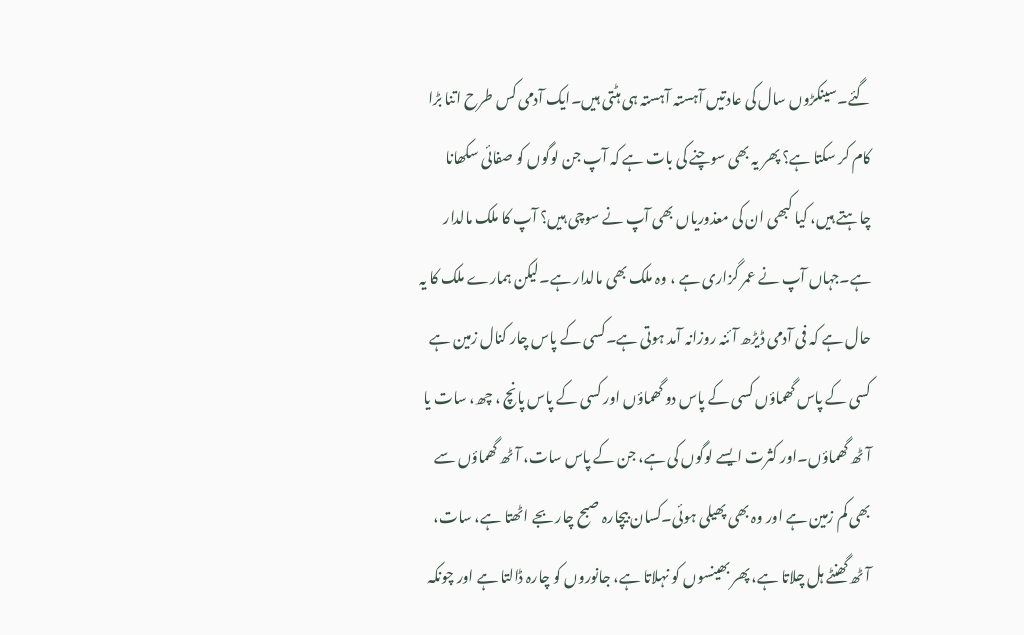گئے۔سینکڑوں سال کی عادتیں آہستہ آہستہ ہی ہٹتی ہیں۔ایک آدمی کس طرح اتنا بڑا کام کر سکتا ہے؟ پھر یہ بھی سوچنے کی بات ہے کہ آپ جن لوگوں کو صفائی سکھانا چاہتے ہیں، کیا کبھی ان کی معذوریاں بھی آپ نے سوچی ہیں؟ آپ کا ملک مالدار ہے۔جہاں آپ نے عمر گزاری ہے ، وہ ملک بھی مالدار ہے۔لیکن ہمارے ملک کا یہ حال ہے کہ فی آدمی ڈیڑھ آئنہ روزانہ آمد ہوتی ہے۔کسی کے پاس چار کنال زمین ہے کسی کے پاس گھماؤں کسی کے پاس دو گھماؤں اور کسی کے پاس پانچ ، چھ، سات یا آٹھ گھماؤں۔اور کثرت ایسے لوگوں کی ہے، جن کے پاس سات، آٹھ گھماؤں سے بھی کم زمین ہے اور وہ بھی پھیلی ہوئی۔کسان بیچارہ صبح چار بجے اٹھتا ہے، سات، آٹھ گھنٹے ہل چلاتا ہے، پھر بھینسوں کو نہلاتا ہے، جانوروں کو چارہ ڈالتا ہے اور چونکہ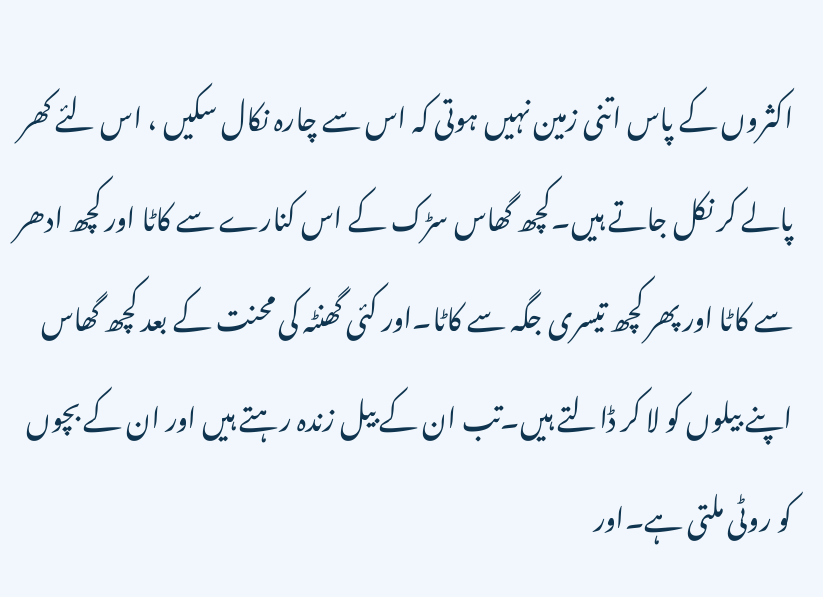اکثروں کے پاس اتنی زمین نہیں ہوتی کہ اس سے چارہ نکال سکیں ، اس لئے کھر پالے کر نکل جاتے ہیں۔کچھ گھاس سڑک کے اس کنارے سے کاٹا اور کچھ ادھر سے کاٹا اور پھر کچھ تیسری جگہ سے کاٹا۔اور کئی گھنٹہ کی محنت کے بعد کچھ گھاس اپنے بیلوں کو لا کر ڈالتے ہیں۔تب ان کے بیل زندہ رہتے ہیں اور ان کے بچوں کو روٹی ملتی ہے۔اور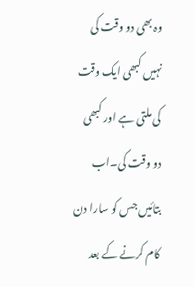وہ بھی دو وقت کی نہیں کبھی ایک وقت کی ملتی ہے اور کبھی دو وقت کی۔اب بتائیں جس کو سارا دن کام کرنے کے بعد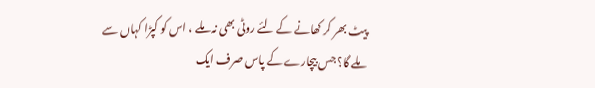پیٹ بھر کر کھانے کے لئے روٹی بھی نہ ملے ، اس کو کپڑا کہاں سے ملے گا؟ جس بیچارے کے پاس صرف ایک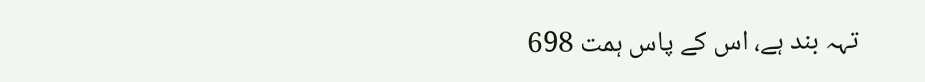تہہ بند ہے، اس کے پاس ہمت 698